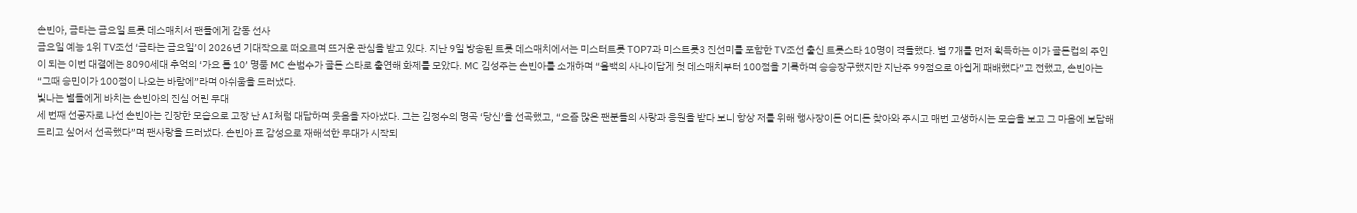손빈아, 금타는 금요일 트롯 데스매치서 팬들에게 감동 선사
금요일 예능 1위 TV조선 ‘금타는 금요일’이 2026년 기대작으로 떠오르며 뜨거운 관심을 받고 있다. 지난 9일 방송된 트롯 데스매치에서는 미스터트롯 TOP7과 미스트롯3 진선미를 포함한 TV조선 출신 트롯스타 10명이 격돌했다. 별 7개를 먼저 획득하는 이가 골든컵의 주인이 되는 이번 대결에는 8090세대 추억의 ‘가요 톱 10’ 명품 MC 손범수가 골든 스타로 출연해 화제를 모았다. MC 김성주는 손빈아를 소개하며 “올백의 사나이답게 첫 데스매치부터 100점을 기록하며 승승장구했지만 지난주 99점으로 아쉽게 패배했다”고 전했고, 손빈아는 “그때 승민이가 100점이 나오는 바람에”라며 아쉬움을 드러냈다.
빛나는 별들에게 바치는 손빈아의 진심 어린 무대
세 번째 선공자로 나선 손빈아는 긴장한 모습으로 고장 난 AI처럼 대답하며 웃음을 자아냈다. 그는 김정수의 명곡 ‘당신’을 선곡했고, “요즘 많은 팬분들의 사랑과 응원을 받다 보니 항상 저를 위해 행사장이든 어디든 찾아와 주시고 매번 고생하시는 모습을 보고 그 마음에 보답해 드리고 싶어서 선곡했다”며 팬사랑을 드러냈다. 손빈아 표 감성으로 재해석한 무대가 시작되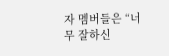자 멤버들은 “너무 잘하신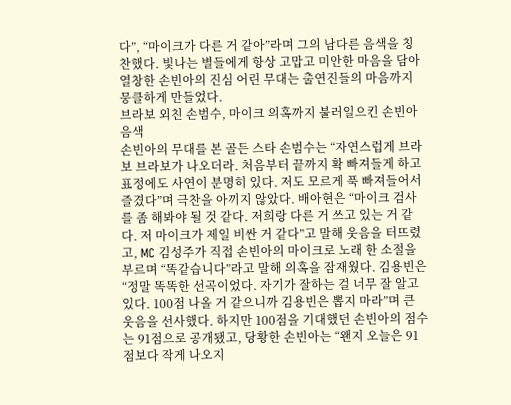다”, “마이크가 다른 거 같아”라며 그의 남다른 음색을 칭찬했다. 빛나는 별들에게 항상 고맙고 미안한 마음을 담아 열창한 손빈아의 진심 어린 무대는 출연진들의 마음까지 뭉클하게 만들었다.
브라보 외친 손범수, 마이크 의혹까지 불러일으킨 손빈아 음색
손빈아의 무대를 본 골든 스타 손범수는 “자연스럽게 브라보 브라보가 나오더라. 처음부터 끝까지 확 빠져들게 하고 표정에도 사연이 분명히 있다. 저도 모르게 푹 빠져들어서 즐겼다”며 극찬을 아끼지 않았다. 배아현은 “마이크 검사를 좀 해봐야 될 것 같다. 저희랑 다른 거 쓰고 있는 거 같다. 저 마이크가 제일 비싼 거 같다”고 말해 웃음을 터뜨렸고, MC 김성주가 직접 손빈아의 마이크로 노래 한 소절을 부르며 “똑같습니다”라고 말해 의혹을 잠재웠다. 김용빈은 “정말 똑똑한 선곡이었다. 자기가 잘하는 걸 너무 잘 알고 있다. 100점 나올 거 같으니까 김용빈은 뽑지 마라”며 큰 웃음을 선사했다. 하지만 100점을 기대했던 손빈아의 점수는 91점으로 공개됐고, 당황한 손빈아는 “왠지 오늘은 91점보다 작게 나오지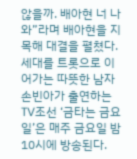않을까. 배아현 너 나와”라며 배아현을 지목해 대결을 펼쳤다. 세대를 트롯으로 이어가는 따뜻한 남자 손빈아가 출연하는 TV조선 ‘금타는 금요일’은 매주 금요일 밤 10시에 방송된다.